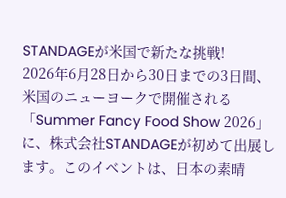STANDAGEが米国で新たな挑戦!
2026年6月28日から30日までの3日間、米国のニューヨークで開催される「Summer Fancy Food Show 2026」に、株式会社STANDAGEが初めて出展します。このイベントは、日本の素晴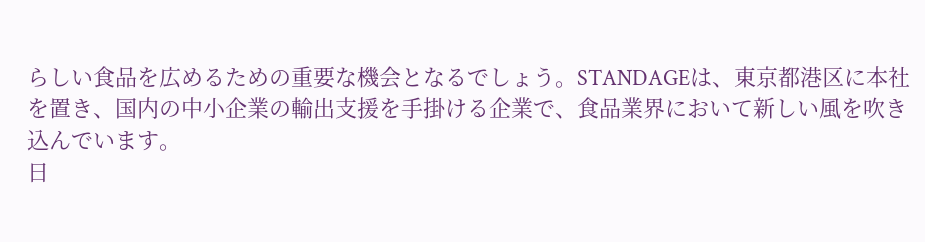らしい食品を広めるための重要な機会となるでしょう。STANDAGEは、東京都港区に本社を置き、国内の中小企業の輸出支援を手掛ける企業で、食品業界において新しい風を吹き込んでいます。
日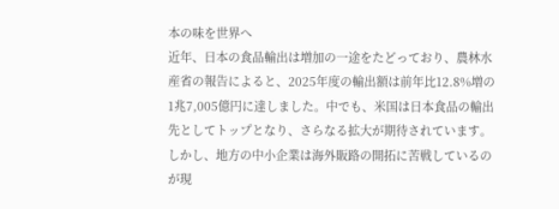本の味を世界へ
近年、日本の食品輸出は増加の一途をたどっており、農林水産省の報告によると、2025年度の輸出額は前年比12.8%増の1兆7,005億円に達しました。中でも、米国は日本食品の輸出先としてトップとなり、さらなる拡大が期待されています。しかし、地方の中小企業は海外販路の開拓に苦戦しているのが現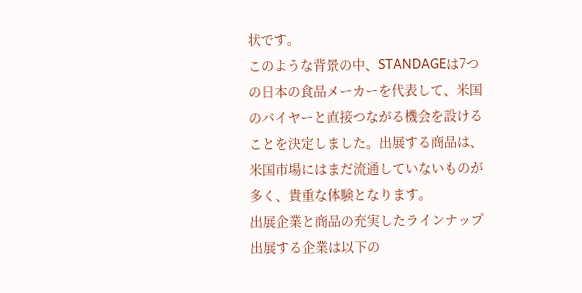状です。
このような背景の中、STANDAGEは7つの日本の食品メーカーを代表して、米国のバイヤーと直接つながる機会を設けることを決定しました。出展する商品は、米国市場にはまだ流通していないものが多く、貴重な体験となります。
出展企業と商品の充実したラインナップ
出展する企業は以下の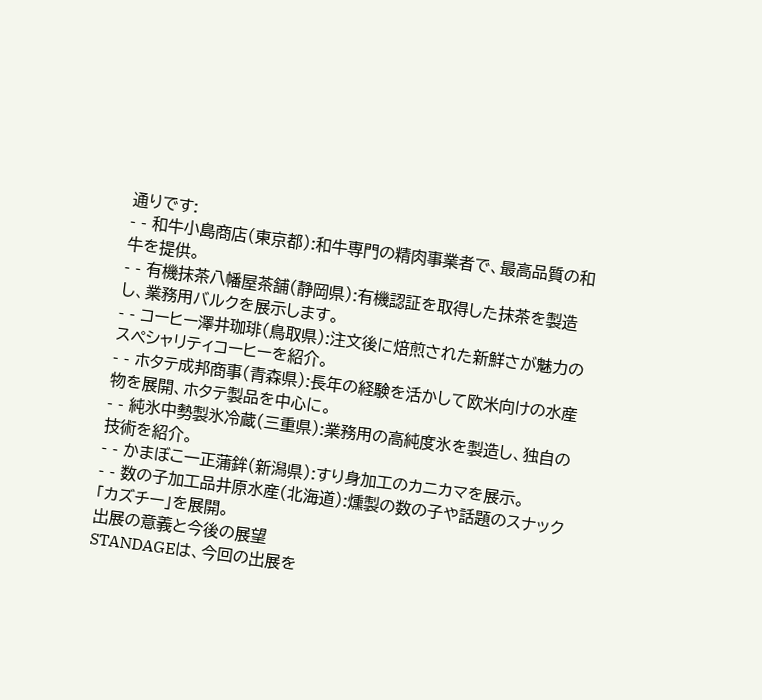通りです:
- - 和牛小島商店(東京都):和牛専門の精肉事業者で、最高品質の和牛を提供。
- - 有機抹茶八幡屋茶舗(静岡県):有機認証を取得した抹茶を製造し、業務用バルクを展示します。
- - コーヒー澤井珈琲(鳥取県):注文後に焙煎された新鮮さが魅力のスペシャリティコーヒーを紹介。
- - ホタテ成邦商事(青森県):長年の経験を活かして欧米向けの水産物を展開、ホタテ製品を中心に。
- - 純氷中勢製氷冷蔵(三重県):業務用の高純度氷を製造し、独自の技術を紹介。
- - かまぼこ一正蒲鉾(新潟県):すり身加工のカニカマを展示。
- - 数の子加工品井原水産(北海道):燻製の数の子や話題のスナック「カズチー」を展開。
出展の意義と今後の展望
STANDAGEは、今回の出展を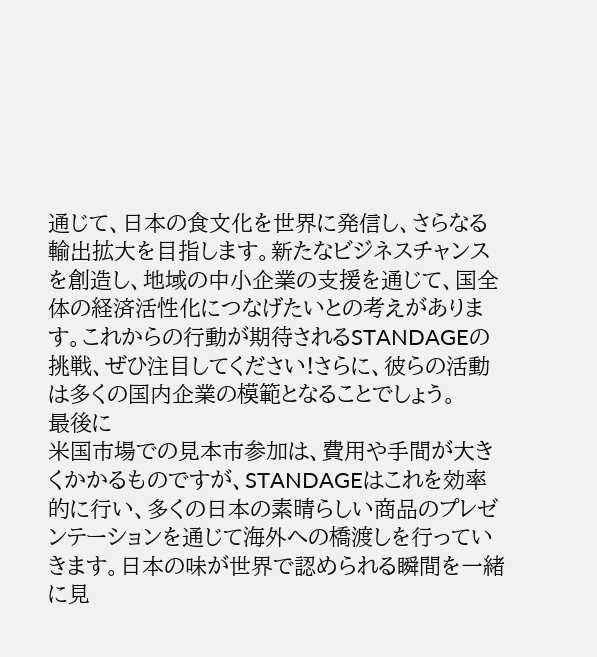通じて、日本の食文化を世界に発信し、さらなる輸出拡大を目指します。新たなビジネスチャンスを創造し、地域の中小企業の支援を通じて、国全体の経済活性化につなげたいとの考えがあります。これからの行動が期待されるSTANDAGEの挑戦、ぜひ注目してください!さらに、彼らの活動は多くの国内企業の模範となることでしょう。
最後に
米国市場での見本市参加は、費用や手間が大きくかかるものですが、STANDAGEはこれを効率的に行い、多くの日本の素晴らしい商品のプレゼンテーションを通じて海外への橋渡しを行っていきます。日本の味が世界で認められる瞬間を一緒に見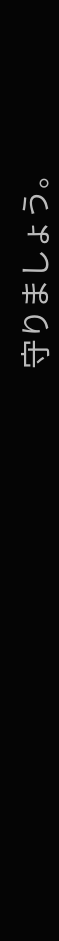守りましょう。